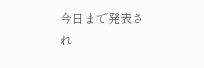今日まで発表され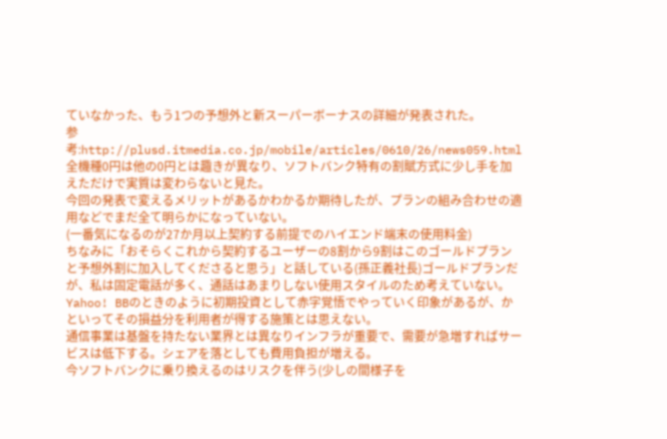ていなかった、もう1つの予想外と新スーパーボーナスの詳細が発表された。
参考:http://plusd.itmedia.co.jp/mobile/articles/0610/26/news059.html
全機種0円は他の0円とは趣きが異なり、ソフトバンク特有の割賦方式に少し手を加えただけで実質は変わらないと見た。
今回の発表で変えるメリットがあるかわかるか期待したが、プランの組み合わせの適用などでまだ全て明らかになっていない。
(一番気になるのが27か月以上契約する前提でのハイエンド端末の使用料金)
ちなみに「おそらくこれから契約するユーザーの8割から9割はこのゴールドプランと予想外割に加入してくださると思う」と話している(孫正義社長)ゴールドプランだが、私は固定電話が多く、通話はあまりしない使用スタイルのため考えていない。
Yahoo! BBのときのように初期投資として赤字覚悟でやっていく印象があるが、かといってその損益分を利用者が得する施策とは思えない。
通信事業は基盤を持たない業界とは異なりインフラが重要で、需要が急増すればサービスは低下する。シェアを落としても費用負担が増える。
今ソフトバンクに乗り換えるのはリスクを伴う(少しの間様子を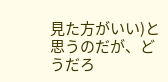見た方がいい)と思うのだが、どうだろ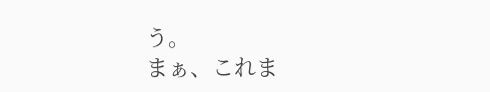う。
まぁ、これま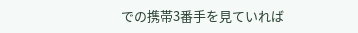での携帯3番手を見ていれば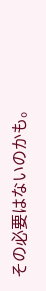その必要はないのかも。